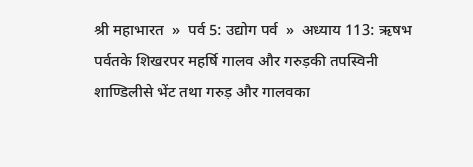श्री महाभारत  »  पर्व 5: उद्योग पर्व  »  अध्याय 113: ऋषभ पर्वतके शिखरपर महर्षि गालव और गरुड़की तपस्विनी शाण्डिलीसे भेंट तथा गरुड़ और गालवका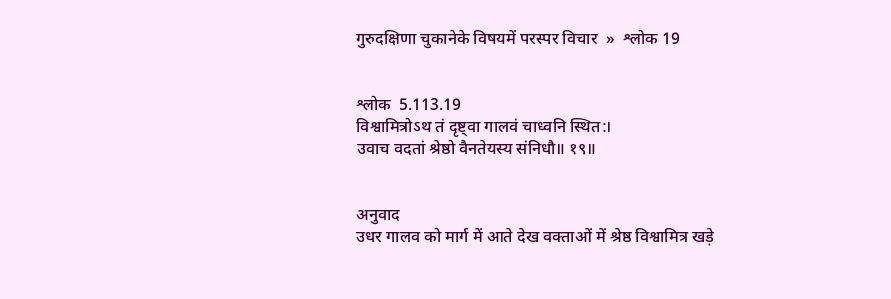गुरुदक्षिणा चुकानेके विषयमें परस्पर विचार  »  श्लोक 19


श्लोक  5.113.19
विश्वामित्रोऽथ तं दृष्ट्वा गालवं चाध्वनि स्थित:।
उवाच वदतां श्रेष्ठो वैनतेयस्य संनिधौ॥ १९॥


अनुवाद
उधर गालव को मार्ग में आते देख वक्ताओं में श्रेष्ठ विश्वामित्र खड़े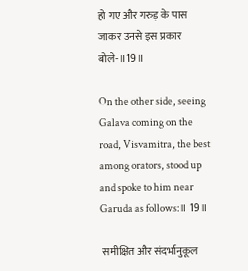हो गए और गरुड़ के पास जाकर उनसे इस प्रकार बोले-॥19॥

On the other side, seeing Galava coming on the road, Visvamitra, the best among orators, stood up and spoke to him near Garuda as follows:॥ 19॥

 समीक्षित और संदर्भानुकूल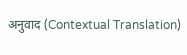अनुवाद (Contextual Translation)